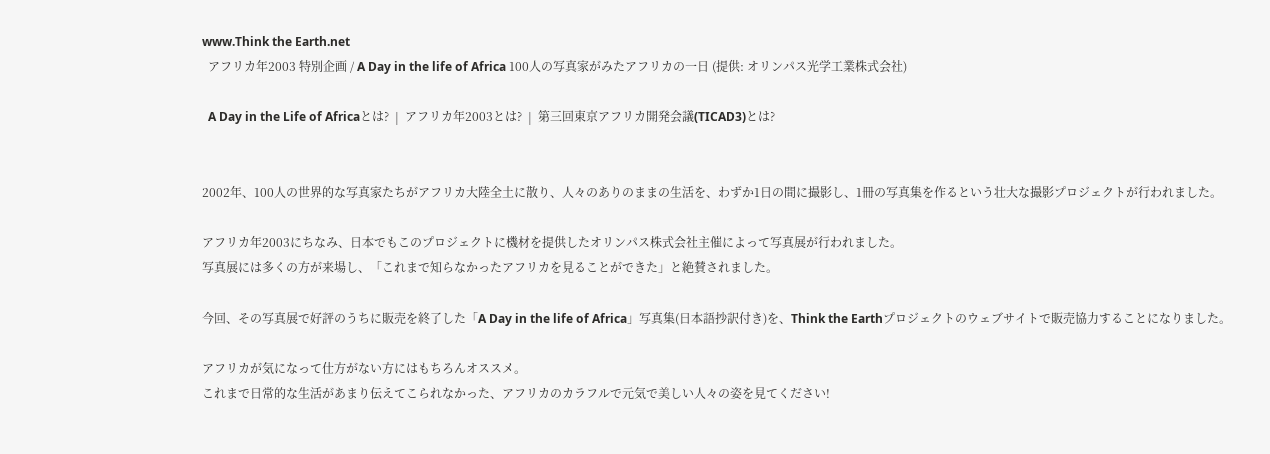www.Think the Earth.net
  アフリカ年2003 特別企画 / A Day in the life of Africa 100人の写真家がみたアフリカの一日 (提供: オリンパス光学工業株式会社)

  A Day in the Life of Africaとは?  |  アフリカ年2003とは?  |  第三回東京アフリカ開発会議(TICAD3)とは?


2002年、100人の世界的な写真家たちがアフリカ大陸全土に散り、人々のありのままの生活を、わずか1日の間に撮影し、1冊の写真集を作るという壮大な撮影プロジェクトが行われました。

アフリカ年2003にちなみ、日本でもこのプロジェクトに機材を提供したオリンパス株式会社主催によって写真展が行われました。
写真展には多くの方が来場し、「これまで知らなかったアフリカを見ることができた」と絶賛されました。

今回、その写真展で好評のうちに販売を終了した「A Day in the life of Africa」写真集(日本語抄訳付き)を、Think the Earthプロジェクトのウェブサイトで販売協力することになりました。

アフリカが気になって仕方がない方にはもちろんオススメ。
これまで日常的な生活があまり伝えてこられなかった、アフリカのカラフルで元気で美しい人々の姿を見てください!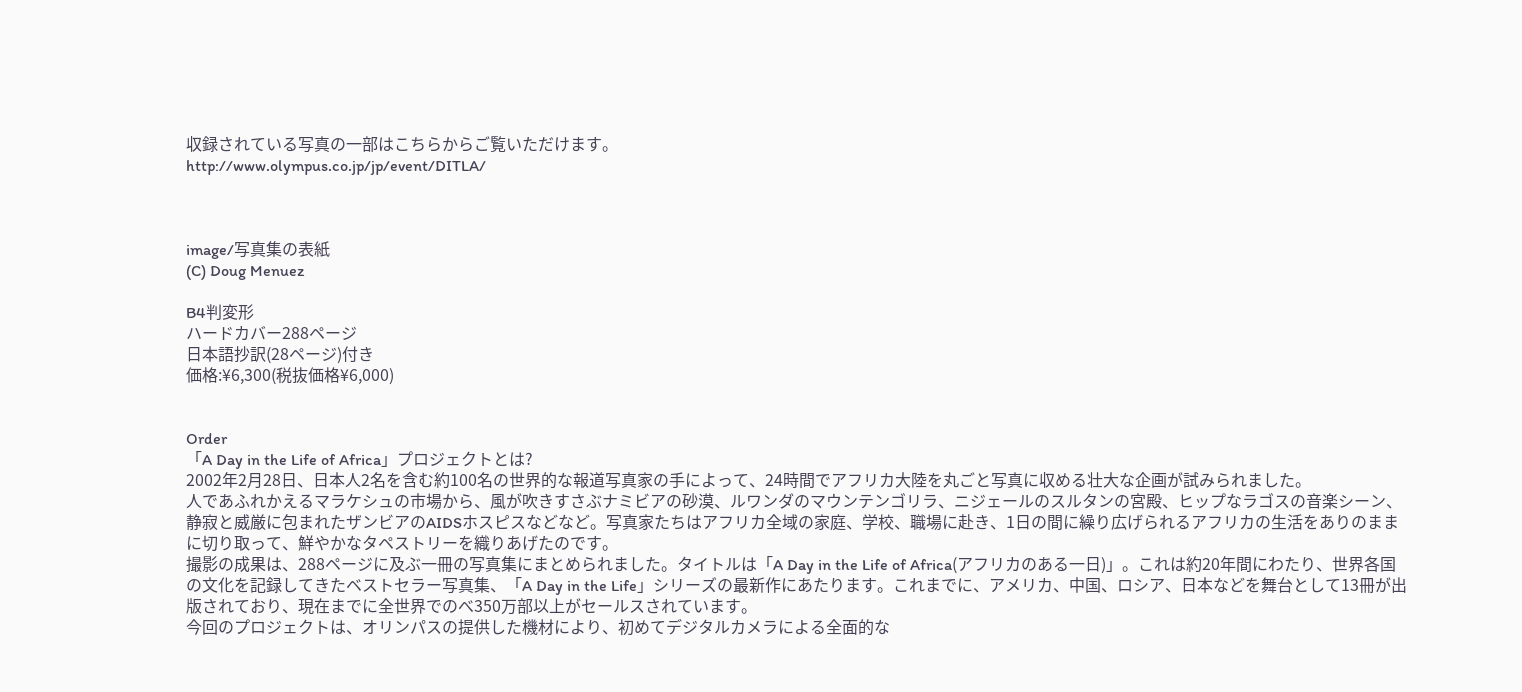収録されている写真の一部はこちらからご覧いただけます。
http://www.olympus.co.jp/jp/event/DITLA/



image/写真集の表紙
(C) Doug Menuez

B4判変形
ハードカバー288ページ
日本語抄訳(28ページ)付き
価格:¥6,300(税抜価格¥6,000)


Order
「A Day in the Life of Africa」プロジェクトとは?
2002年2月28日、日本人2名を含む約100名の世界的な報道写真家の手によって、24時間でアフリカ大陸を丸ごと写真に収める壮大な企画が試みられました。
人であふれかえるマラケシュの市場から、風が吹きすさぶナミビアの砂漠、ルワンダのマウンテンゴリラ、ニジェールのスルタンの宮殿、ヒップなラゴスの音楽シーン、静寂と威厳に包まれたザンビアのAIDSホスピスなどなど。写真家たちはアフリカ全域の家庭、学校、職場に赴き、1日の間に繰り広げられるアフリカの生活をありのままに切り取って、鮮やかなタペストリーを織りあげたのです。
撮影の成果は、288ページに及ぶ一冊の写真集にまとめられました。タイトルは「A Day in the Life of Africa(アフリカのある一日)」。これは約20年間にわたり、世界各国の文化を記録してきたベストセラー写真集、「A Day in the Life」シリーズの最新作にあたります。これまでに、アメリカ、中国、ロシア、日本などを舞台として13冊が出版されており、現在までに全世界でのべ350万部以上がセールスされています。
今回のプロジェクトは、オリンパスの提供した機材により、初めてデジタルカメラによる全面的な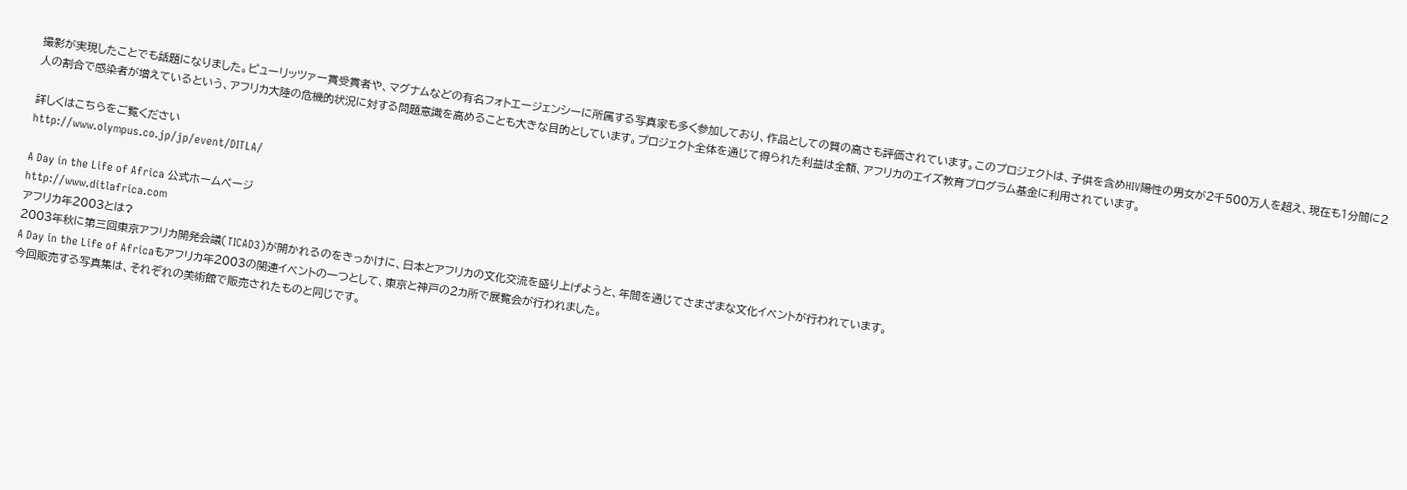撮影が実現したことでも話題になりました。ピューリッツァー賞受賞者や、マグナムなどの有名フォトエージェンシーに所属する写真家も多く参加しており、作品としての質の高さも評価されています。このプロジェクトは、子供を含めHIV陽性の男女が2千500万人を超え、現在も1分間に2人の割合で感染者が増えているという、アフリカ大陸の危機的状況に対する問題意識を高めることも大きな目的としています。プロジェクト全体を通じて得られた利益は全額、アフリカのエイズ教育プログラム基金に利用されています。

詳しくはこちらをご覧ください
http://www.olympus.co.jp/jp/event/DITLA/

A Day in the Life of Africa 公式ホームページ
http://www.ditlafrica.com
アフリカ年2003とは?
2003年秋に第三回東京アフリカ開発会議(TICAD3)が開かれるのをきっかけに、日本とアフリカの文化交流を盛り上げようと、年間を通じてさまざまな文化イベントが行われています。
A Day in the Life of Africaもアフリカ年2003の関連イベントの一つとして、東京と神戸の2カ所で展覧会が行われました。
今回販売する写真集は、それぞれの美術館で販売されたものと同じです。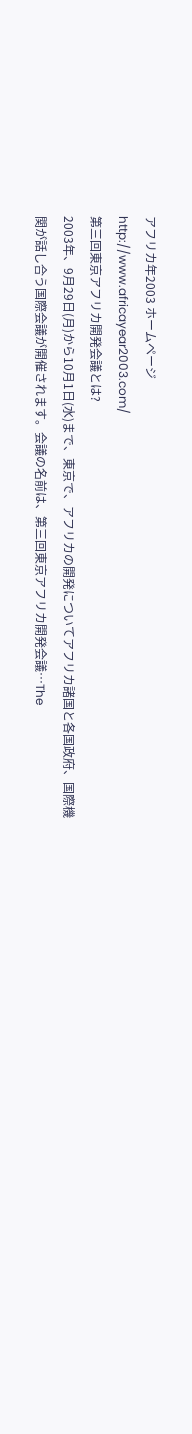アフリカ年2003 ホームページ
http://www.africayear2003.com/
第三回東京アフリカ開発会議とは?
2003年、9月29日(月)から10月1日(水)まで、東京で、アフリカの開発についてアフリカ諸国と各国政府、国際機関が話し合う国際会議が開催されます。会議の名前は、第三回東京アフリカ開発会議…The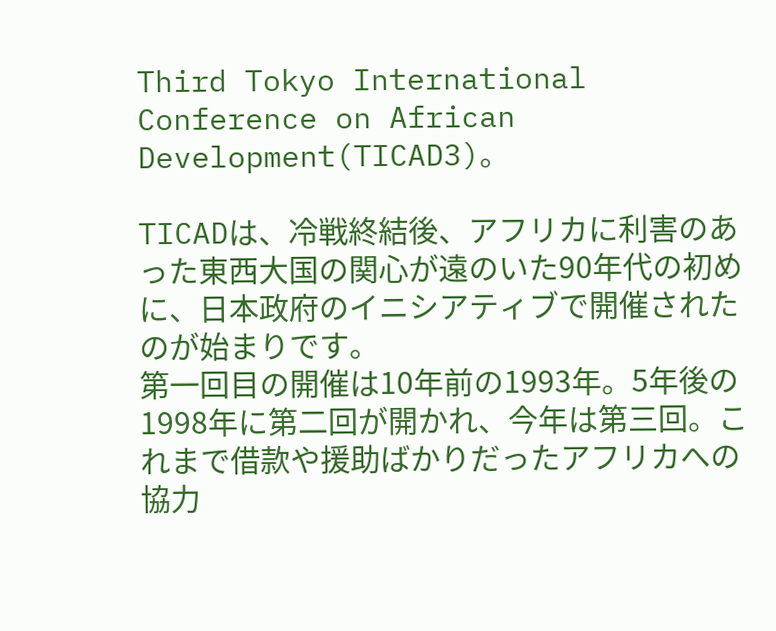Third Tokyo International Conference on African Development(TICAD3)。

TICADは、冷戦終結後、アフリカに利害のあった東西大国の関心が遠のいた90年代の初めに、日本政府のイニシアティブで開催されたのが始まりです。
第一回目の開催は10年前の1993年。5年後の1998年に第二回が開かれ、今年は第三回。これまで借款や援助ばかりだったアフリカへの協力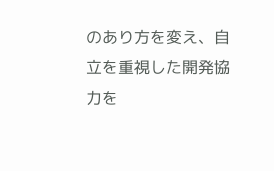のあり方を変え、自立を重視した開発協力を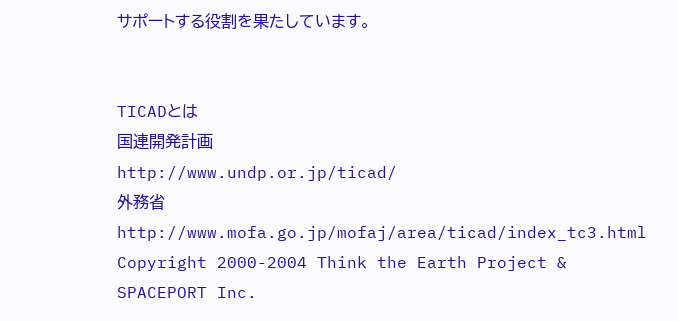サポートする役割を果たしています。


TICADとは
国連開発計画
http://www.undp.or.jp/ticad/
外務省
http://www.mofa.go.jp/mofaj/area/ticad/index_tc3.html
Copyright 2000-2004 Think the Earth Project & SPACEPORT Inc.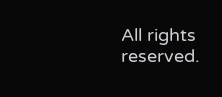All rights reserved.